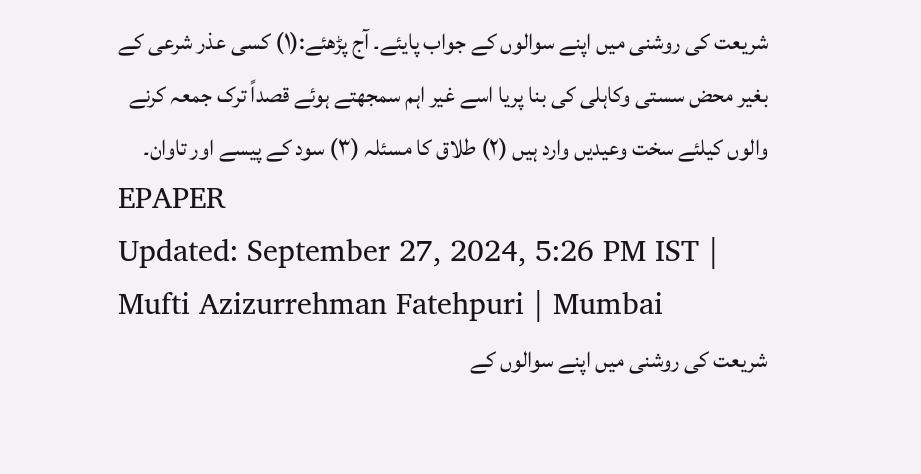شریعت کی روشنی میں اپنے سوالوں کے جواب پایئے۔ آج پڑھئے:(۱) کسی عذر شرعی کے بغیر محض سستی وکاہلی کی بنا پریا اسے غیر اہم سمجھتے ہوئے قصداً ترک جمعہ کرنے والوں کیلئے سخت وعیدیں وارد ہیں (۲) طلاق کا مسئلہ (۳) سود کے پیسے اور تاوان۔
EPAPER
Updated: September 27, 2024, 5:26 PM IST | Mufti Azizurrehman Fatehpuri | Mumbai
شریعت کی روشنی میں اپنے سوالوں کے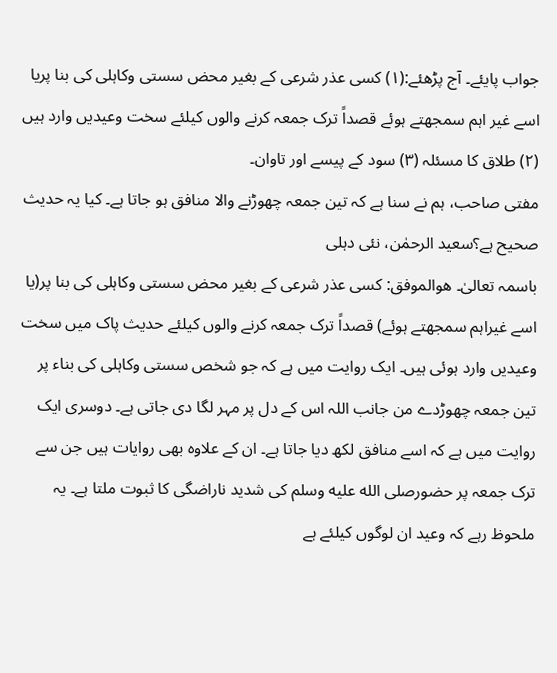جواب پایئے۔ آج پڑھئے:(۱) کسی عذر شرعی کے بغیر محض سستی وکاہلی کی بنا پریا اسے غیر اہم سمجھتے ہوئے قصداً ترک جمعہ کرنے والوں کیلئے سخت وعیدیں وارد ہیں (۲) طلاق کا مسئلہ (۳) سود کے پیسے اور تاوان۔
مفتی صاحب، ہم نے سنا ہے کہ تین جمعہ چھوڑنے والا منافق ہو جاتا ہے۔ کیا یہ حدیث صحیح ہے؟سعید الرحمٰن، نئی دہلی
باسمہ تعالیٰ۔ ھوالموفق: کسی عذر شرعی کے بغیر محض سستی وکاہلی کی بنا پر(یا اسے غیراہم سمجھتے ہوئے) قصداً ترک جمعہ کرنے والوں کیلئے حدیث پاک میں سخت وعیدیں وارد ہوئی ہیں۔ ایک روایت میں ہے کہ جو شخص سستی وکاہلی کی بناء پر تین جمعہ چھوڑدے من جانب اللہ اس کے دل پر مہر لگا دی جاتی ہے۔ دوسری ایک روایت میں ہے کہ اسے منافق لکھ دیا جاتا ہے۔ ان کے علاوہ بھی روایات ہیں جن سے ترک جمعہ پر حضورصلى الله عليه وسلم کی شدید ناراضگی کا ثبوت ملتا ہے۔ یہ ملحوظ رہے کہ وعید ان لوگوں کیلئے ہے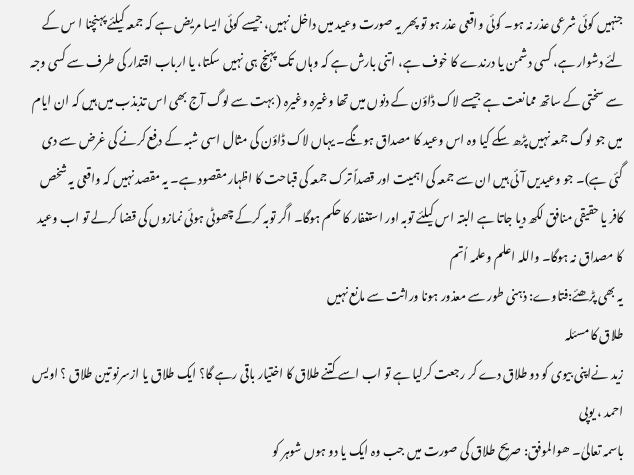جنہیں کوئی شرعی عذر نہ ہو۔ کوئی واقعی عذر ہو تو پھر یہ صورت وعید میں داخل نہیں، جیسے کوئی ایسا مریض ہے کہ جمعہ کیلئے پہنچنا ا س کے لئے دشوار ہے، کسی دشمن یا درندے کا خوف ہے، اتنی بارش ہے کہ وہاں تک پہنچ ہی نہیں سکتا، یا ارباب اقتدار کی طرف سے کسی وجہ سے سختی کے ساتھ ممانعت ہے جیسے لاک ڈاؤن کے دنوں میں تھا وغیرہ وغیرہ ( بہت سے لوگ آج بھی اس تذبذب میں ہیں کہ ان ایام میں جو لوگ جمعہ نہیں پڑھ سکے کیا وہ اس وعید کا مصداق ہونگے۔ یہاں لاک ڈاؤن کی مثال اسی شبہ کے دفع کرنے کی غرض سے دی گئی ہے)۔ جو وعیدیں آئی ہیں ان سے جمعہ کی اہمیت اور قصداً ترک جمعہ کی قباحت کا اظہار مقصود ہے۔ یہ مقصد نہیں کہ واقعی یہ شخص کافر یا حقیقی منافق لکھ دیا جاتا ہے البتہ اس کیلئے توبہ اور استغفار کا حکم ہوگا۔ اگر توبہ کرکے چھوٹی ہوئی نمازوں کی قضا کرلے تو اب وعید کا مصداق نہ ہوگا۔ واللہ اعلم وعلمہ اُتم
یہ بھی پڑھئے:فتاوے: ذہنی طور سے معذور ہونا وراثت سے مانع نہیں
طلاق کا مسئلہ
زید نےاپنی بیوی کو دو طلاق دے کر رجعت کرلیا ہے تو اب اسے کتنے طلاق کا اختیار باقی رہے گا؟ ایک طلاق یا ازسرنو تین طلاق ؟ اویس احمد ، یوپی
باسمہ تعالیٰ۔ ھوالموفق: صریح طلاق کی صورت میں جب وہ ایک یا دو ہوں شوہر کو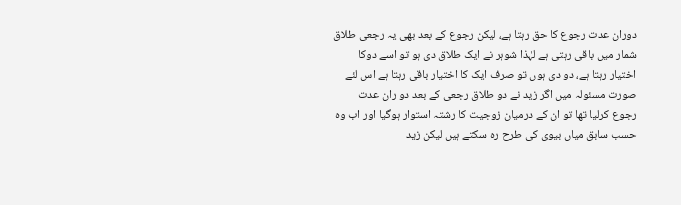دوران عدت رجوع کا حق رہتا ہے، لیکن رجوع کے بعد بھی یہ رجعی طلاق شمار میں باقی رہتی ہے لہٰذا شوہر نے ایک طلاق دی ہو تو اسے دوکا اختیار رہتا ہے، دو دی ہوں تو صرف ایک کا اختیار باقی رہتا ہے اس لئے صورت مسئولہ میں اگر زید نے دو طلاق رجعی کے بعد دو ران عدت رجوع کرلیا تھا تو ان کے درمیان زوجیت کا رشتہ استوار ہوگیا اور اب وہ حسب سابق میاں بیوی کی طرح رہ سکتے ہیں لیکن زید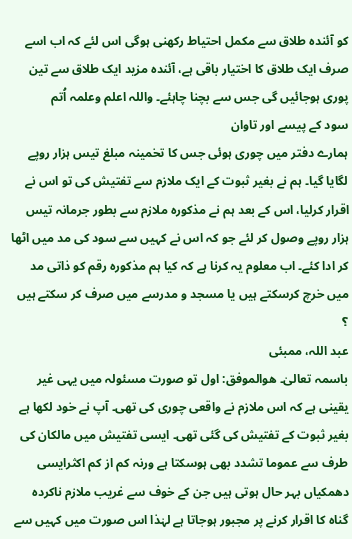کو آئندہ طلاق سے مکمل احتیاط رکھنی ہوگی اس لئے کہ اب اسے صرف ایک طلاق کا اختیار باقی ہے، آئندہ مزید ایک طلاق سے تین پوری ہوجائیں گی جس سے بچنا چاہئے۔ واللہ اعلم وعلمہ اُتم
سود کے پیسے اور تاوان
ہمارے دفتر میں چوری ہوئی جس کا تخمینہ مبلغ تیس ہزار روپے لگایا گیا۔ ہم نے بغیر ثبوت کے ایک ملازم سے تفتیش کی تو اس نے اقرار کرلیا، اس کے بعد ہم نے مذکورہ ملازم سے بطور جرمانہ تیس ہزار روپے وصول کر لئے جو کہ اس نے کہیں سے سود کی مد میں اٹھا کر ادا کئے۔ اب معلوم یہ کرنا ہے کہ کیا ہم مذکورہ رقم کو ذاتی مد میں خرچ کرسکتے ہیں یا مسجد و مدرسے میں صرف کر سکتے ہیں ؟
عبد اللہ، ممبئی
باسمہ تعالیٰ۔ ھوالموفق: اول تو صورت مسئولہ میں یہی غیر یقینی ہے کہ اس ملازم نے واقعی چوری کی تھی۔ آپ نے خود لکھا ہے بغیر ثبوت کے تفتیش کی گئی تھی۔ ایسی تفتیش میں مالکان کی طرف سے عموما تشدد بھی ہوسکتا ہے ورنہ کم از کم اکثرایسی دھمکیاں بہر حال ہوتی ہیں جن کے خوف سے غریب ملازم ناکردہ گناہ کا اقرار کرنے پر مجبور ہوجاتا ہے لہٰذا اس صورت میں کہیں سے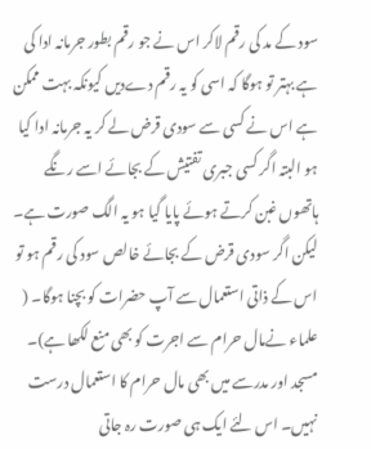سود کے مد کی رقم لاکر اس نے جو رقم بطور جرمانہ ادا کی ہے بہتر تو ہوگا کہ اسی کو یہ رقم دےدیں کیونکہ بہت ممکن ہے اس نے کسی سے سودی قرض لے کر یہ جرمانہ ادا کیا ہو البتہ اگر کسی جبری تفتیش کے بجائے اسے رنگے ہاتھوں غبن کرتے ہوئے پایا گیا ہو یہ الگ صورت ہے۔ لیکن اگر سودی قرض کے بجائے خالص سود کی رقم ہو تو اس کے ذاتی استعمال سے آپ حضرات کو بچنا ہوگا۔ ( علماء نےمال حرام سے اجرت کو بھی منع لکھا ہے)۔ مسجد اور مدرسے میں بھی مال حرام کا استعمال درست نہیں۔ اس لئے ایک ہی صورت رہ جاتی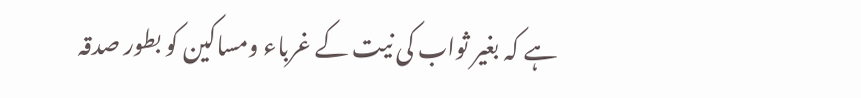ہے کہ بغیر ثواب کی نیت کے غرباء ومساکین کو بطور صدقہ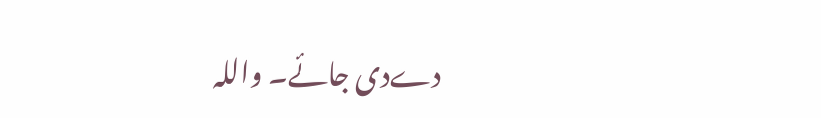دےدی جائے۔ واللہ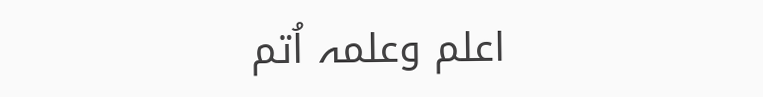اعلم وعلمہ اُتم